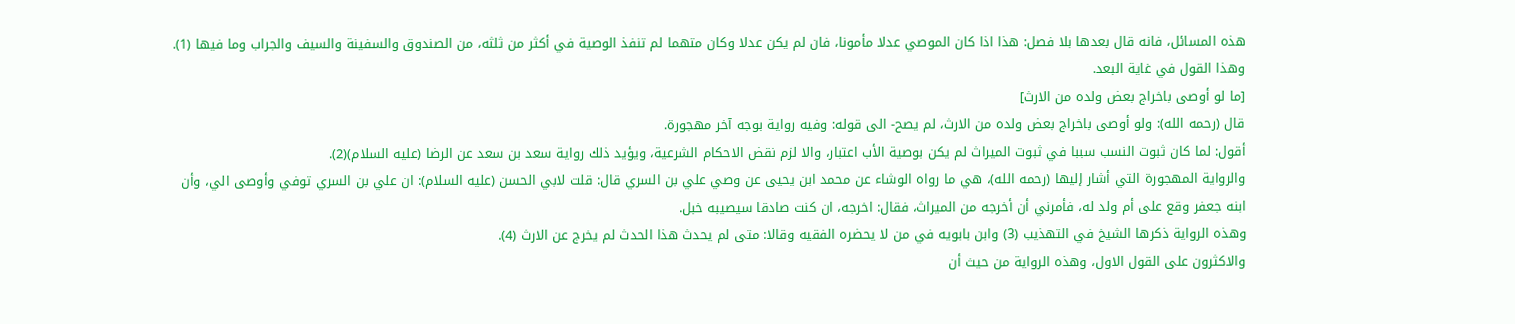هذه المسائل، فانه قال بعدها بلا فصل: هذا اذا كان الموصي عدلا مأمونا، فان لم يكن عدلا وكان متهما لم تنفذ الوصية في أكثر من ثلثه، من الصندوق والسفينة والسيف والجراب وما فيها (1). وهذا القول في غاية البعد.
[ما لو أوصى باخراج بعض ولده من الارث]
قال (رحمه الله): ولو أوصى باخراج بعض ولده من الارث، لم يصح- الى قوله: وفيه رواية بوجه آخر مهجورة.
أقول: لما كان ثبوت النسب سببا في ثبوت الميراث لم يكن بوصية الأب اعتبار، والا لزم نقض الاحكام الشرعية، ويؤيد ذلك رواية سعد بن سعد عن الرضا (عليه السلام)(2).
والرواية المهجورة التي أشار إليها (رحمه الله)، هي ما رواه الوشاء عن محمد ابن يحيى عن وصي علي بن السري قال: قلت لابي الحسن (عليه السلام): ان علي بن السري توفي وأوصى الي، وأن ابنه جعفر وقع على أم ولد له، فأمرني أن أخرجه من الميراث، فقال: اخرجه، ان كنت صادقا سيصيبه خبل.
وهذه الرواية ذكرها الشيخ في التهذيب (3) وابن بابويه في من لا يحضره الفقيه وقالا: متى لم يحدث هذا الحدث لم يخرج عن الارث (4).
والاكثرون على القول الاول، وهذه الرواية من حيث أن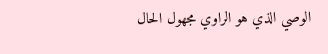الوصي الذي هو الراوي مجهول الحال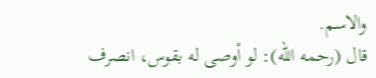والاسم.
قال (رحمه الله): لو أوصى له بقوس، انصرف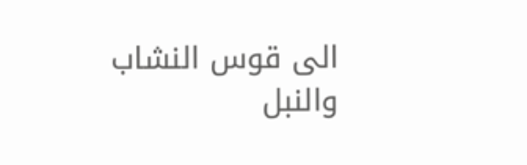الى قوس النشاب والنبل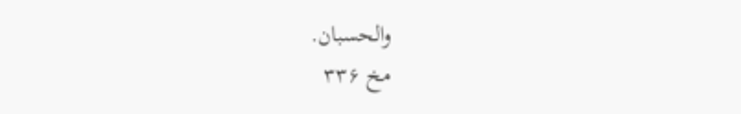والحسبان.
مخ ۳۳۶